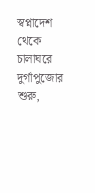স্বপ্নাদেশ থেকে চালাঘরে দুর্গাপুজোর শুরু,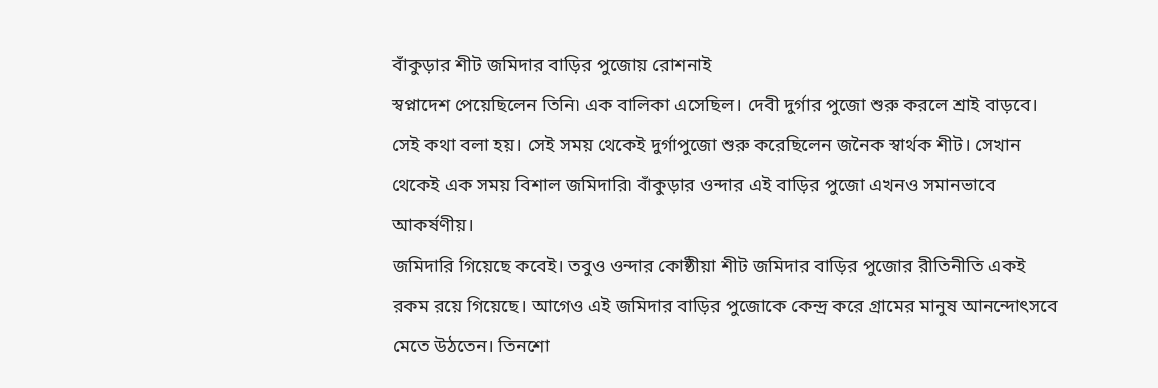বাঁকুড়ার শীট জমিদার বাড়ির পুজোয় রোশনাই
স্বপ্নাদেশ পেয়েছিলেন তিনি৷ এক বালিকা এসেছিল। দেবী দুর্গার পুজো শুরু করলে শ্রাই বাড়বে। সেই কথা বলা হয়। সেই সময় থেকেই দুর্গাপুজো শুরু করেছিলেন জনৈক স্বার্থক শীট। সেখান থেকেই এক সময় বিশাল জমিদারি৷ বাঁকুড়ার ওন্দার এই বাড়ির পুজো এখনও সমানভাবে আকর্ষণীয়।
জমিদারি গিয়েছে কবেই। তবুও ওন্দার কোষ্ঠীয়া শীট জমিদার বাড়ির পুজোর রীতিনীতি একই রকম রয়ে গিয়েছে। আগেও এই জমিদার বাড়ির পুজোকে কেন্দ্র করে গ্রামের মানুষ আনন্দোৎসবে মেতে উঠতেন। তিনশো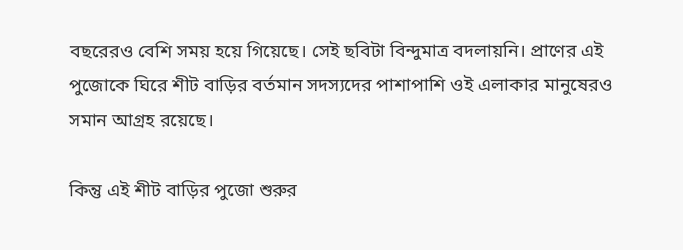বছরেরও বেশি সময় হয়ে গিয়েছে। সেই ছবিটা বিন্দুমাত্র বদলায়নি। প্রাণের এই পুজোকে ঘিরে শীট বাড়ির বর্তমান সদস্যদের পাশাপাশি ওই এলাকার মানুষেরও সমান আগ্রহ রয়েছে।

কিন্তু এই শীট বাড়ির পুজো শুরুর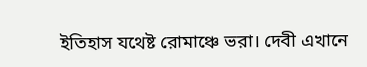ইতিহাস যথেষ্ট রোমাঞ্চে ভরা। দেবী এখানে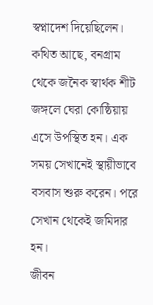স্বপ্নাদেশ দিয়েছিলেন। কথিত আছে, বনগ্রাম থেকে জনৈক স্বার্থক শীট জঙ্গলে ঘেরা কোষ্ঠিয়ায় এসে উপস্থিত হন। এক সময় সেখানেই স্থায়ীভাবে বসবাস শুরু করেন। পরে সেখান থেকেই জমিদার হন।
জীবন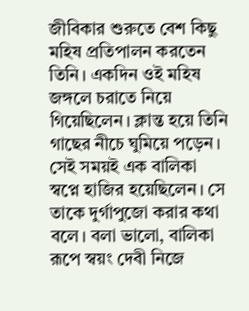জীবিকার শুরুতে বেশ কিছু মহিষ প্রতিপালন করতেন তিনি। একদিন ওই মহিষ জঙ্গলে চরাতে নিয়ে গিয়েছিলেন। ক্লান্ত হয়ে তিনি গাছের নীচে ঘুমিয়ে পড়েন। সেই সময়ই এক বালিকা স্বপ্নে হাজির হয়েছিলেন। সে তাকে দুর্গাপুজো করার কথা বলে। বলা ভালো, বালিকা রূপে স্বয়ং দেবী নিজে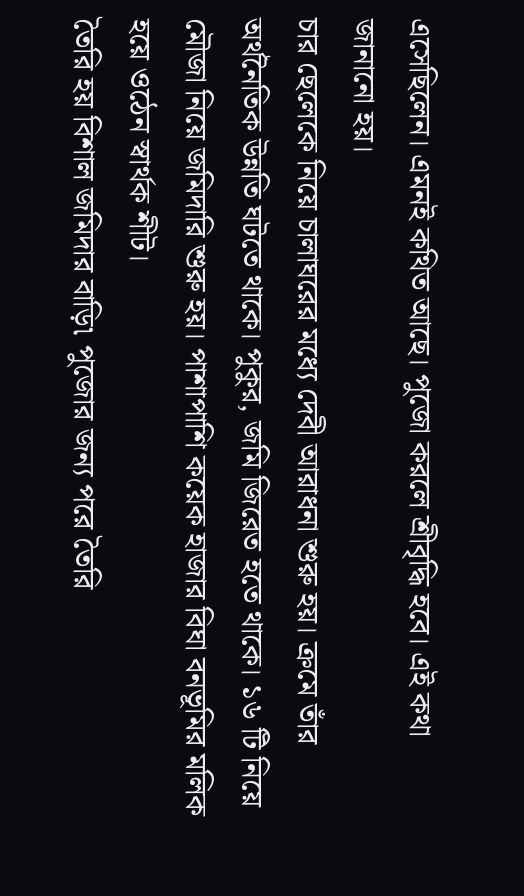এসেছিলেন। এমনই কথিত আছে। পুজো করলে শ্রীবৃদ্ধি হবে। এই কথা জানানো হয়।
চার ছেলেকে নিয়ে চালাঘরের মধ্যে দেবী আরাধনা শুরু হয়। ক্রমে তাঁর অর্থনৈতিক উন্নতি ঘটতে থাকে। পুকুর, জমি জিরেত হতে থাকে। ১৬ টি নিয়ে মৌজা নিয়ে জমিদারি শুরু হয়। পাশাপাশি কয়েক হাজার বিঘা বনভূমির মলিক হয়ে ওঠেন স্বার্থক শীট।
তৈরি হয় বিশাল জমিদার বাড়ি৷ পুজোর জন্য পরে তৈরি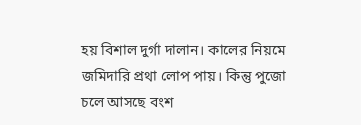হয় বিশাল দুর্গা দালান। কালের নিয়মে জমিদারি প্রথা লোপ পায়। কিন্তু পুজো চলে আসছে বংশ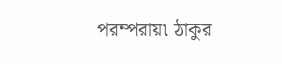পরম্পরায়৷ ঠাকুর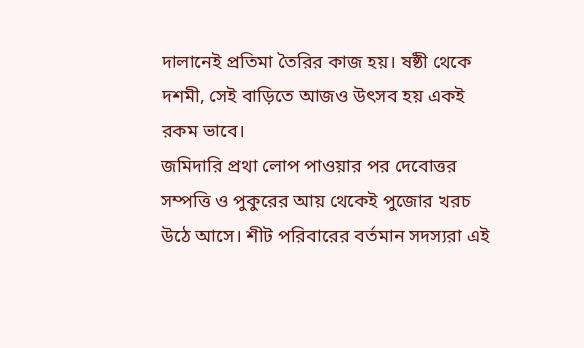দালানেই প্রতিমা তৈরির কাজ হয়। ষষ্ঠী থেকে দশমী, সেই বাড়িতে আজও উৎসব হয় একই রকম ভাবে।
জমিদারি প্রথা লোপ পাওয়ার পর দেবোত্তর সম্পত্তি ও পুকুরের আয় থেকেই পুজোর খরচ উঠে আসে। শীট পরিবারের বর্তমান সদস্যরা এই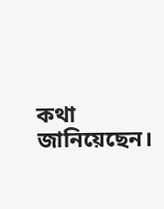কথা জানিয়েছেন।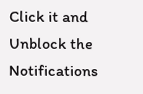Click it and Unblock the Notifications